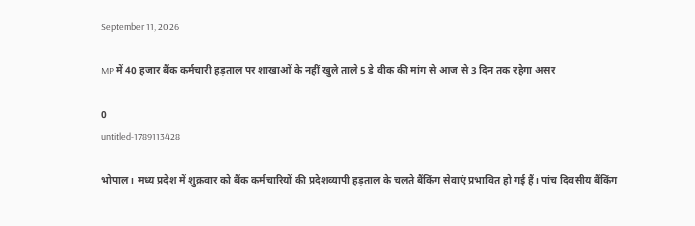September 11, 2026

MP में 40 हजार बैंक कर्मचारी हड़ताल पर शाखाओं के नहीं खुले ताले 5 डे वीक की मांग से आज से 3 दिन तक रहेगा असर

0
untitled-1789113428

भोपाल। मध्य प्रदेश में शुक्रवार को बैंक कर्मचारियों की प्रदेशव्यापी हड़ताल के चलते बैंकिंग सेवाएं प्रभावित हो गई हैं। पांच दिवसीय बैंकिंग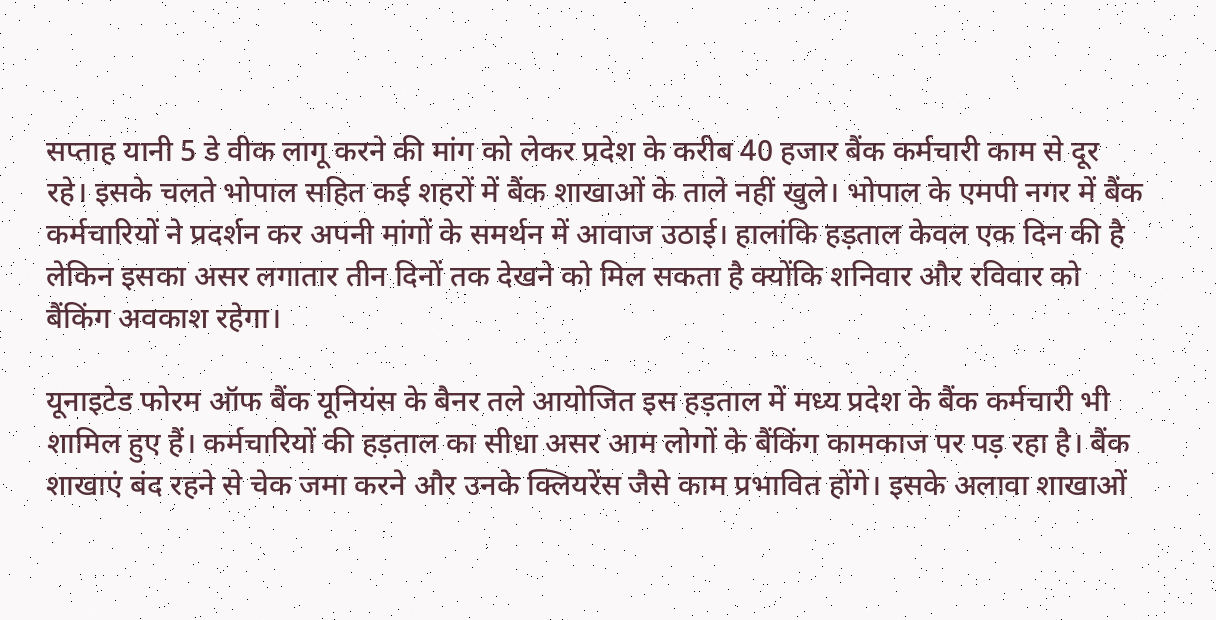सप्ताह यानी 5 डे वीक लागू करने की मांग को लेकर प्रदेश के करीब 40 हजार बैंक कर्मचारी काम से दूर रहे। इसके चलते भोपाल सहित कई शहरों में बैंक शाखाओं के ताले नहीं खुले। भोपाल के एमपी नगर में बैंक कर्मचारियों ने प्रदर्शन कर अपनी मांगों के समर्थन में आवाज उठाई। हालांकि हड़ताल केवल एक दिन की है लेकिन इसका असर लगातार तीन दिनों तक देखने को मिल सकता है क्योंकि शनिवार और रविवार को बैंकिंग अवकाश रहेगा।

यूनाइटेड फोरम ऑफ बैंक यूनियंस के बैनर तले आयोजित इस हड़ताल में मध्य प्रदेश के बैंक कर्मचारी भी शामिल हुए हैं। कर्मचारियों की हड़ताल का सीधा असर आम लोगों के बैंकिंग कामकाज पर पड़ रहा है। बैंक शाखाएं बंद रहने से चेक जमा करने और उनके क्लियरेंस जैसे काम प्रभावित होंगे। इसके अलावा शाखाओं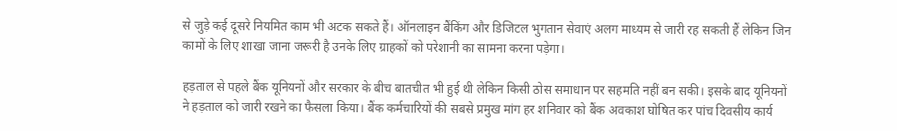से जुड़े कई दूसरे नियमित काम भी अटक सकते हैं। ऑनलाइन बैंकिंग और डिजिटल भुगतान सेवाएं अलग माध्यम से जारी रह सकती हैं लेकिन जिन कामों के लिए शाखा जाना जरूरी है उनके लिए ग्राहकों को परेशानी का सामना करना पड़ेगा।

हड़ताल से पहले बैंक यूनियनों और सरकार के बीच बातचीत भी हुई थी लेकिन किसी ठोस समाधान पर सहमति नहीं बन सकी। इसके बाद यूनियनों ने हड़ताल को जारी रखने का फैसला किया। बैंक कर्मचारियों की सबसे प्रमुख मांग हर शनिवार को बैंक अवकाश घोषित कर पांच दिवसीय कार्य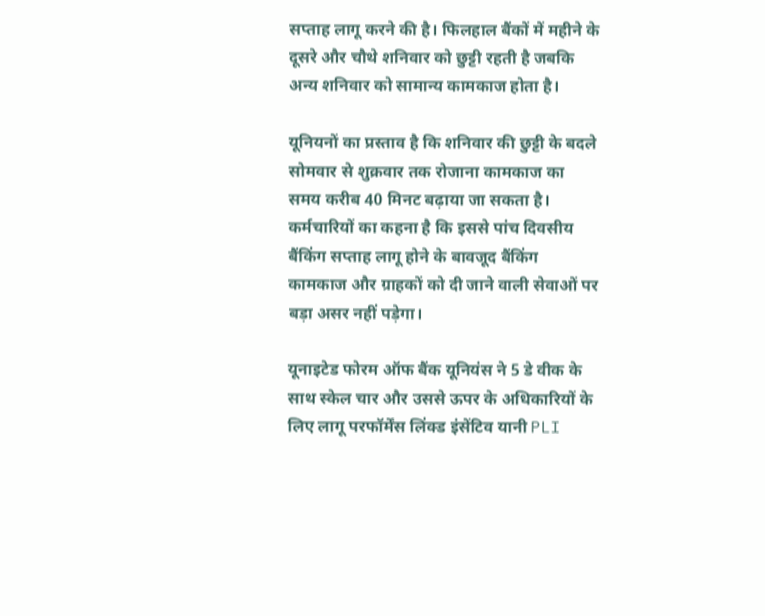सप्ताह लागू करने की है। फिलहाल बैंकों में महीने के दूसरे और चौथे शनिवार को छुट्टी रहती है जबकि अन्य शनिवार को सामान्य कामकाज होता है।

यूनियनों का प्रस्ताव है कि शनिवार की छुट्टी के बदले सोमवार से शुक्रवार तक रोजाना कामकाज का समय करीब 40 मिनट बढ़ाया जा सकता है। कर्मचारियों का कहना है कि इससे पांच दिवसीय बैंकिंग सप्ताह लागू होने के बावजूद बैंकिंग कामकाज और ग्राहकों को दी जाने वाली सेवाओं पर बड़ा असर नहीं पड़ेगा।

यूनाइटेड फोरम ऑफ बैंक यूनियंस ने 5 डे वीक के साथ स्केल चार और उससे ऊपर के अधिकारियों के लिए लागू परफॉर्मेंस लिंक्ड इंसेंटिव यानी PLI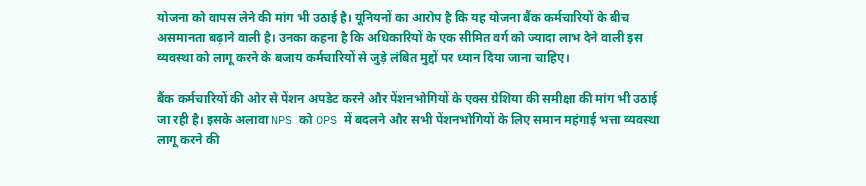योजना को वापस लेने की मांग भी उठाई है। यूनियनों का आरोप है कि यह योजना बैंक कर्मचारियों के बीच असमानता बढ़ाने वाली है। उनका कहना है कि अधिकारियों के एक सीमित वर्ग को ज्यादा लाभ देने वाली इस व्यवस्था को लागू करने के बजाय कर्मचारियों से जुड़े लंबित मुद्दों पर ध्यान दिया जाना चाहिए।

बैंक कर्मचारियों की ओर से पेंशन अपडेट करने और पेंशनभोगियों के एक्स ग्रेशिया की समीक्षा की मांग भी उठाई जा रही है। इसके अलावा NPS को OPS में बदलने और सभी पेंशनभोगियों के लिए समान महंगाई भत्ता व्यवस्था लागू करने की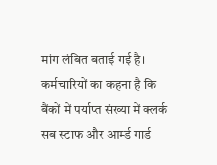मांग लंबित बताई गई है। कर्मचारियों का कहना है कि बैंकों में पर्याप्त संख्या में क्लर्क सब स्टाफ और आर्म्ड गार्ड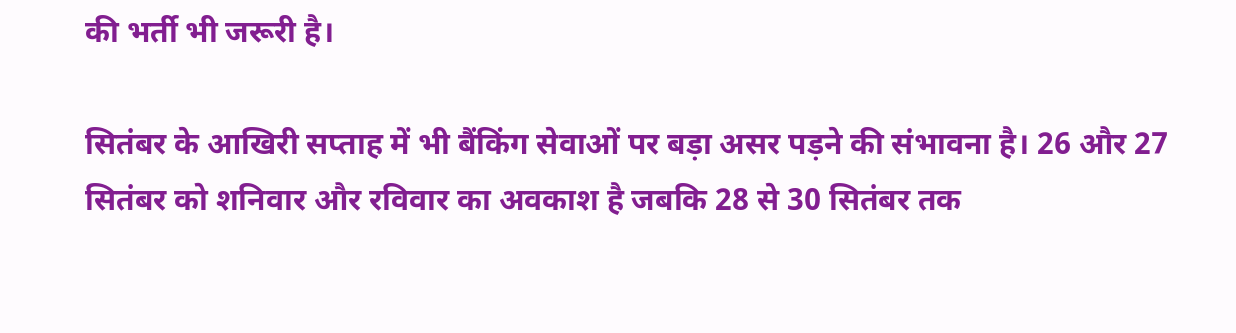की भर्ती भी जरूरी है।

सितंबर के आखिरी सप्ताह में भी बैंकिंग सेवाओं पर बड़ा असर पड़ने की संभावना है। 26 और 27 सितंबर को शनिवार और रविवार का अवकाश है जबकि 28 से 30 सितंबर तक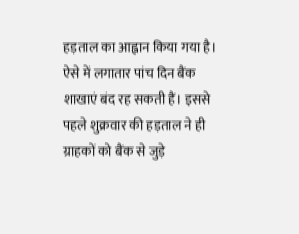हड़ताल का आह्वान किया गया है। ऐसे में लगातार पांच दिन बैंक शाखाएं बंद रह सकती हैं। इससे पहले शुक्रवार की हड़ताल ने ही ग्राहकों को बैंक से जुड़े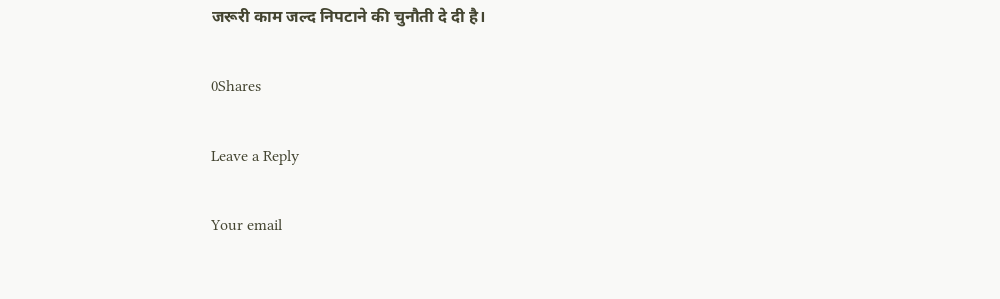जरूरी काम जल्द निपटाने की चुनौती दे दी है।

0Shares

Leave a Reply

Your email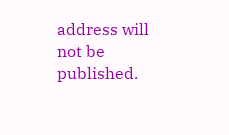address will not be published.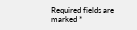Required fields are marked *